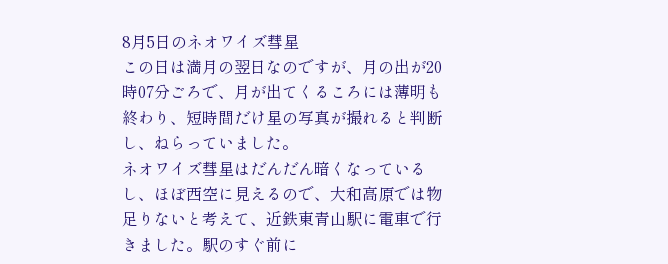8月5日のネオワイズ彗星
この日は満月の翌日なのですが、月の出が20時07分ごろで、月が出てくるころには薄明も終わり、短時間だけ星の写真が撮れると判断し、ねらっていました。
ネオワイズ彗星はだんだん暗くなっているし、ほぼ西空に見えるので、大和高原では物足りないと考えて、近鉄東青山駅に電車で行きました。駅のすぐ前に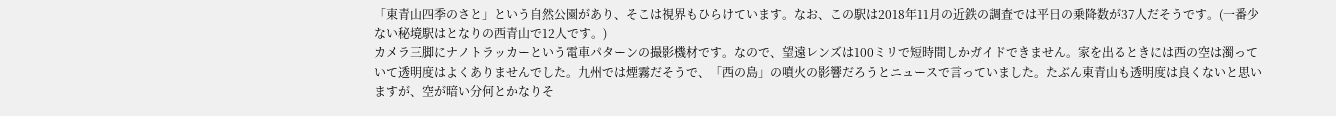「東青山四季のさと」という自然公園があり、そこは視界もひらけています。なお、この駅は2018年11月の近鉄の調査では平日の乗降数が37人だそうです。(一番少ない秘境駅はとなりの西青山で12人です。)
カメラ三脚にナノトラッカーという電車パターンの撮影機材です。なので、望遠レンズは100ミリで短時間しかガイドできません。家を出るときには西の空は濁っていて透明度はよくありませんでした。九州では煙霧だそうで、「西の島」の噴火の影響だろうとニュースで言っていました。たぶん東青山も透明度は良くないと思いますが、空が暗い分何とかなりそ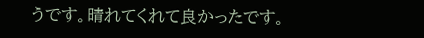うです。晴れてくれて良かったです。